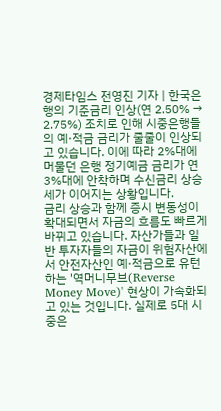경제타임스 전영진 기자 | 한국은행의 기준금리 인상(연 2.50% → 2.75%) 조치로 인해 시중은행들의 예·적금 금리가 줄줄이 인상되고 있습니다. 이에 따라 2%대에 머물던 은행 정기예금 금리가 연 3%대에 안착하며 수신금리 상승세가 이어지는 상황입니다.
금리 상승과 함께 증시 변동성이 확대되면서 자금의 흐름도 빠르게 바뀌고 있습니다. 자산가들과 일반 투자자들의 자금이 위험자산에서 안전자산인 예·적금으로 유턴하는 '역머니무브(Reverse Money Move)' 현상이 가속화되고 있는 것입니다. 실제로 5대 시중은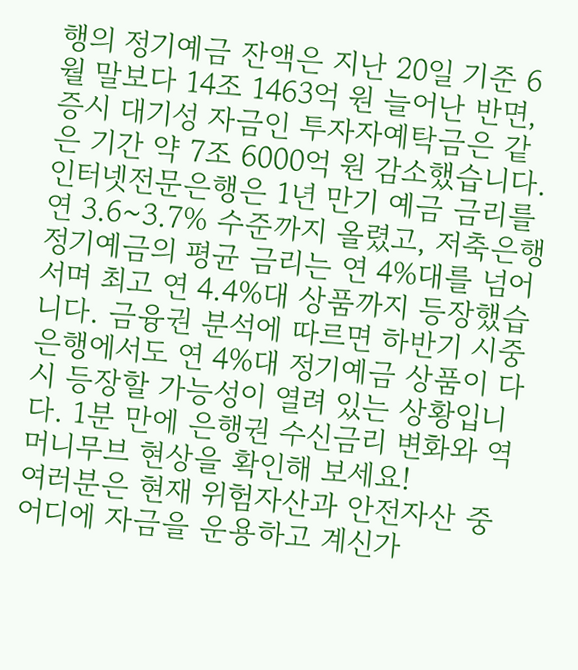행의 정기예금 잔액은 지난 20일 기준 6월 말보다 14조 1463억 원 늘어난 반면, 증시 대기성 자금인 투자자예탁금은 같은 기간 약 7조 6000억 원 감소했습니다.
인터넷전문은행은 1년 만기 예금 금리를 연 3.6~3.7% 수준까지 올렸고, 저축은행 정기예금의 평균 금리는 연 4%대를 넘어서며 최고 연 4.4%대 상품까지 등장했습니다. 금융권 분석에 따르면 하반기 시중은행에서도 연 4%대 정기예금 상품이 다시 등장할 가능성이 열려 있는 상황입니다. 1분 만에 은행권 수신금리 변화와 역머니무브 현상을 확인해 보세요!
여러분은 현재 위험자산과 안전자산 중 어디에 자금을 운용하고 계신가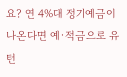요? 연 4%대 정기예금이 나온다면 예·적금으로 유턴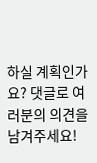하실 계획인가요? 댓글로 여러분의 의견을 남겨주세요!